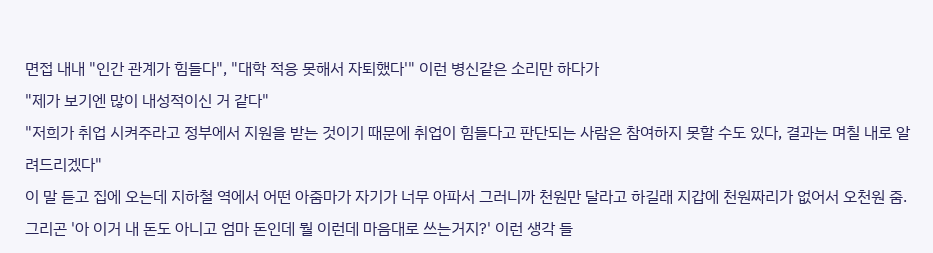면접 내내 "인간 관계가 힘들다", "대학 적응 못해서 자퇴했다'" 이런 병신같은 소리만 하다가
"제가 보기엔 많이 내성적이신 거 같다"
"저희가 취업 시켜주라고 정부에서 지원을 받는 것이기 때문에 취업이 힘들다고 판단되는 사람은 참여하지 못할 수도 있다, 결과는 며칠 내로 알려드리겠다"
이 말 듣고 집에 오는데 지하철 역에서 어떤 아줌마가 자기가 너무 아파서 그러니까 천원만 달라고 하길래 지갑에 천원짜리가 없어서 오천원 줌. 그리곤 '아 이거 내 돈도 아니고 엄마 돈인데 뭘 이런데 마음대로 쓰는거지?' 이런 생각 들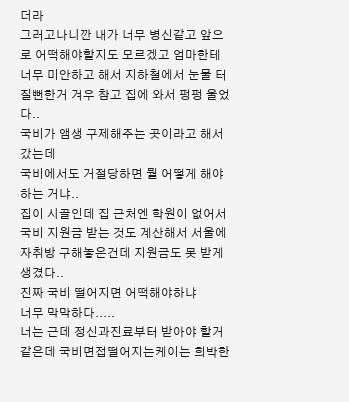더라
그러고나니깐 내가 너무 병신같고 앞으로 어떡해야할지도 모르겠고 엄마한테 너무 미안하고 해서 지하철에서 눈물 터질뻔한거 겨우 참고 집에 와서 펑펑 울었다..
국비가 앰생 구제해주는 곳이라고 해서 갔는데
국비에서도 거절당하면 뭘 어떻게 해야하는 거냐..
집이 시골인데 집 근처엔 학원이 없어서
국비 지원금 받는 것도 계산해서 서울에 자취방 구해놓은건데 지원금도 못 받게 생겼다..
진짜 국비 떨어지면 어떡해야하냐
너무 막막하다.....
너는 근데 정신과진료부터 받아야 할거같은데 국비면접떨어지는케이는 희박한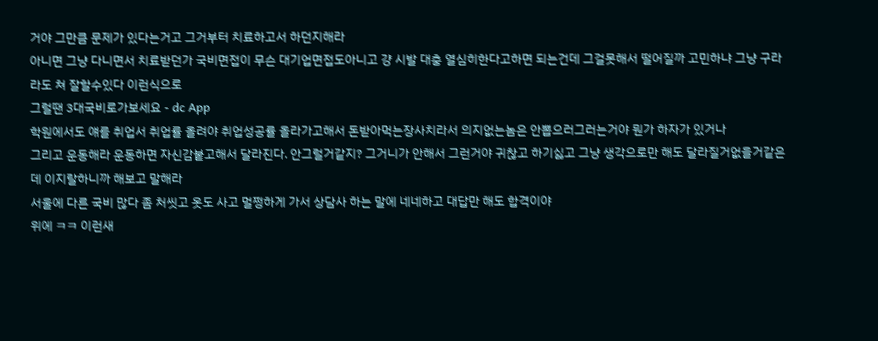거야 그만큼 문제가 있다는거고 그거부터 치료하고서 하던지해라
아니면 그냥 다니면서 치료받던가 국비면접이 무슨 대기업면접도아니고 걍 시발 대충 열심히한다고하면 되는건데 그걸못해서 떨어질까 고민하냐 그냥 구라라도 쳐 잘할수있다 이런식으로
그럴땐 3대국비로가보세요 - dc App
학원에서도 얘를 취업서 취업률 올려야 취업성공률 올라가고해서 돈받아먹는장사치라서 의지없는놈은 안뽑으러그러는거야 뭔가 하자가 있거나
그리고 운동해라 운동하면 자신감붙고해서 달라진다. 안그럴거같지? 그거니가 안해서 그런거야 귀찮고 하기싫고 그냥 생각으로만 해도 달라질거없을거같은데 이지랄하니까 해보고 말해라
서울에 다른 국비 많다 좀 처씻고 옷도 사고 멀쩡하게 가서 상담사 하는 말에 네네하고 대답만 해도 합격이야
위에 ㅋㅋ 이런새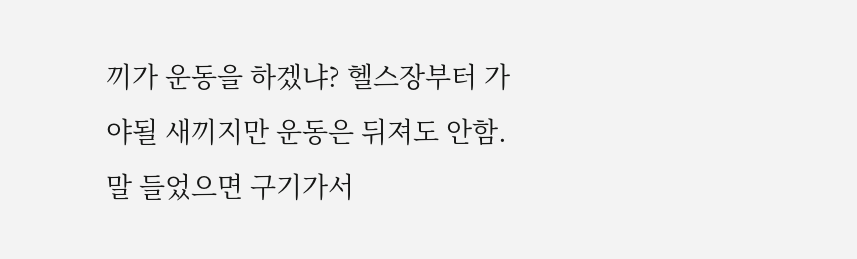끼가 운동을 하겠냐? 헬스장부터 가야될 새끼지만 운동은 뒤져도 안함. 말 들었으면 구기가서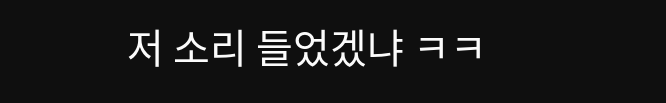저 소리 들었겠냐 ㅋㅋ